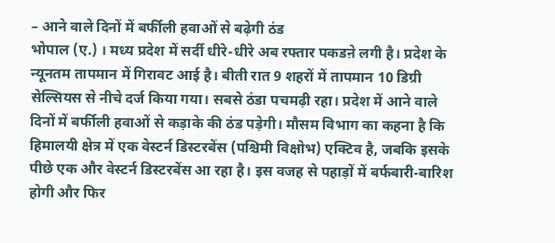– आने वाले दिनों में बर्फीली हवाओं से बढ़ेगी ठंड
भोपाल (ए.) । मध्य प्रदेश में सर्दी धीरे-धीरे अब रफ्तार पकडऩे लगी है। प्रदेश के न्यूनतम तापमान में गिरावट आई है। बीती रात 9 शहरों में तापमान 10 डिग्री सेल्सियस से नीचे दर्ज किया गया। सबसे ठंडा पचमढ़ी रहा। प्रदेश में आने वाले दिनों में बर्फीली हवाओं से कड़ाके की ठंड पड़ेगी। मौसम विभाग का कहना है कि हिमालयी क्षेत्र में एक वेस्टर्न डिस्टरबेंस (पश्चिमी विक्षोभ) एक्टिव है, जबकि इसके पीछे एक और वेस्टर्न डिस्टरबेंस आ रहा है। इस वजह से पहाड़ों में बर्फबारी-बारिश होगी और फिर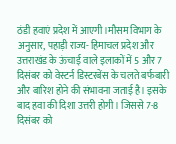ठंडी हवाएं प्रदेश में आएगी।मौसम विभाग के अनुसार, पहाड़ी राज्य- हिमाचल प्रदेश और उत्तराखंड के ऊंचाई वाले इलाकों में 5 और 7 दिसंबर को वेस्टर्न डिस्टरबेंस के चलते बर्फबारी और बारिश होने की संभावना जताई है। इसके बाद हवा की दिशा उत्तरी होगी। जिससे 7-8 दिसंबर को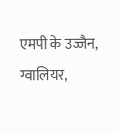एमपी के उज्जैन, ग्वालियर,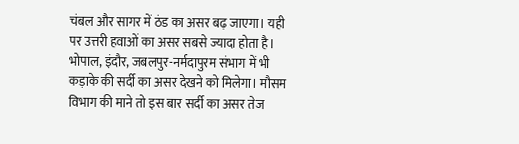चंबल और सागर में ठंड का असर बढ़ जाएगा। यही पर उत्तरी हवाओं का असर सबसे ज्यादा होता है। भोपाल, इंदौर, जबलपुर-नर्मदापुरम संभाग में भी कड़ाके की सर्दी का असर देखने को मिलेगा। मौसम विभाग की माने तो इस बार सर्दी का असर तेज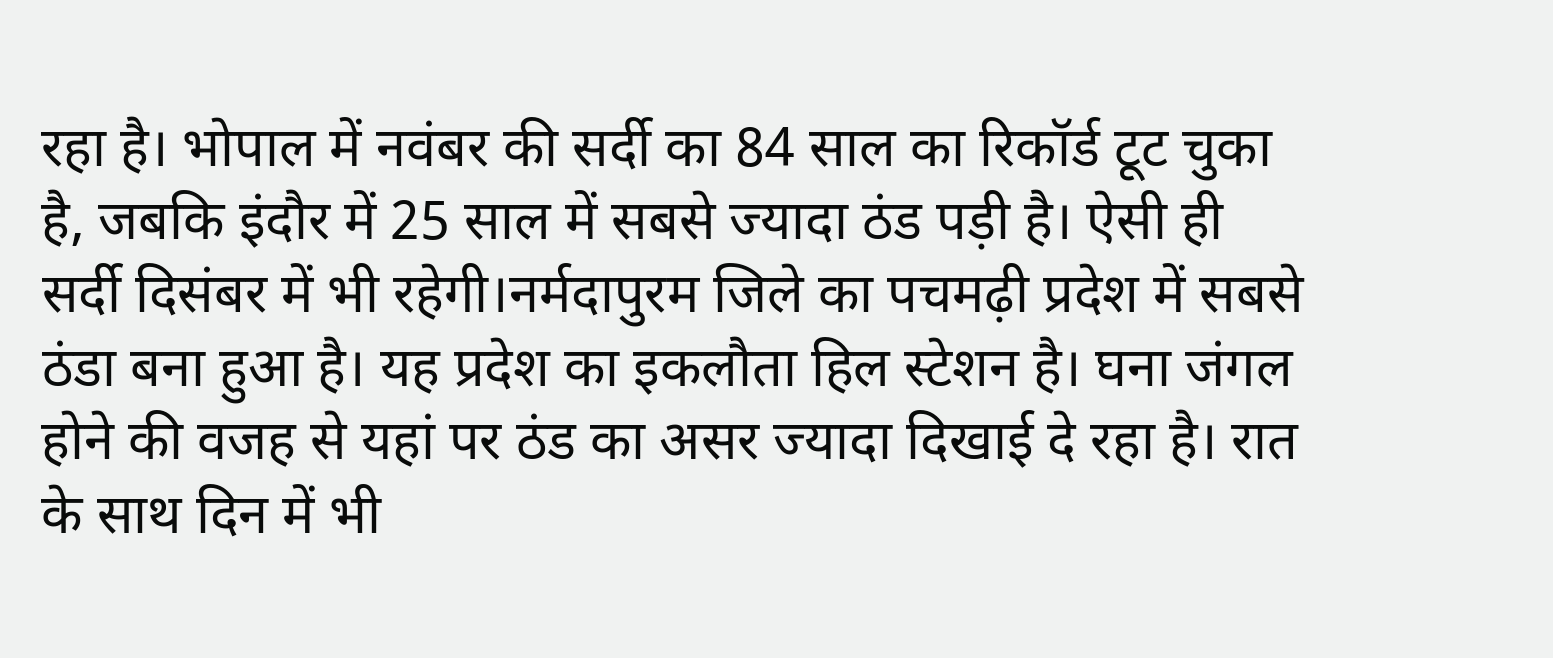रहा है। भोपाल में नवंबर की सर्दी का 84 साल का रिकॉर्ड टूट चुका है, जबकि इंदौर में 25 साल में सबसे ज्यादा ठंड पड़ी है। ऐसी ही सर्दी दिसंबर में भी रहेगी।नर्मदापुरम जिले का पचमढ़ी प्रदेश में सबसे ठंडा बना हुआ है। यह प्रदेश का इकलौता हिल स्टेशन है। घना जंगल होने की वजह से यहां पर ठंड का असर ज्यादा दिखाई दे रहा है। रात के साथ दिन में भी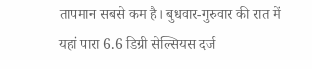तापमान सबसे कम है। बुधवार-गुरुवार की रात में यहां पारा 6.6 डिग्री सेल्सियस दर्ज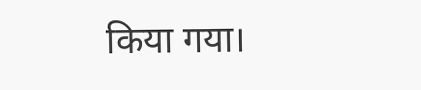किया गया।